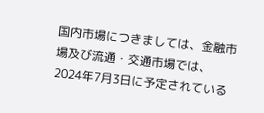国内市場につきましては、金融市場及び流通・交通市場では、2024年7月3日に予定されている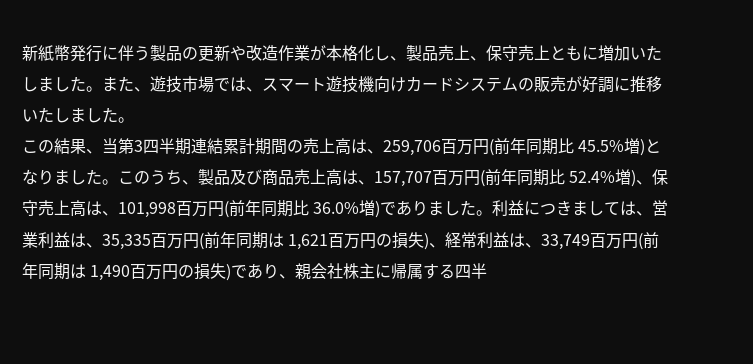新紙幣発行に伴う製品の更新や改造作業が本格化し、製品売上、保守売上ともに増加いたしました。また、遊技市場では、スマート遊技機向けカードシステムの販売が好調に推移いたしました。
この結果、当第3四半期連結累計期間の売上高は、259,706百万円(前年同期比 45.5%増)となりました。このうち、製品及び商品売上高は、157,707百万円(前年同期比 52.4%増)、保守売上高は、101,998百万円(前年同期比 36.0%増)でありました。利益につきましては、営業利益は、35,335百万円(前年同期は 1,621百万円の損失)、経常利益は、33,749百万円(前年同期は 1,490百万円の損失)であり、親会社株主に帰属する四半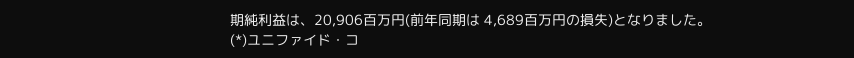期純利益は、20,906百万円(前年同期は 4,689百万円の損失)となりました。
(*)ユニファイド・コ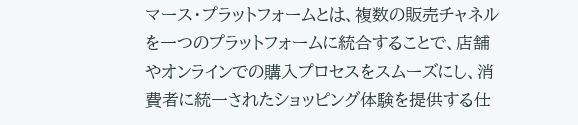マース・プラットフォームとは、複数の販売チャネルを一つのプラットフォームに統合することで、店舗やオンラインでの購入プロセスをスムーズにし、消費者に統一されたショッピング体験を提供する仕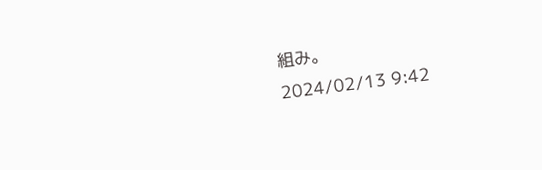組み。
2024/02/13 9:42